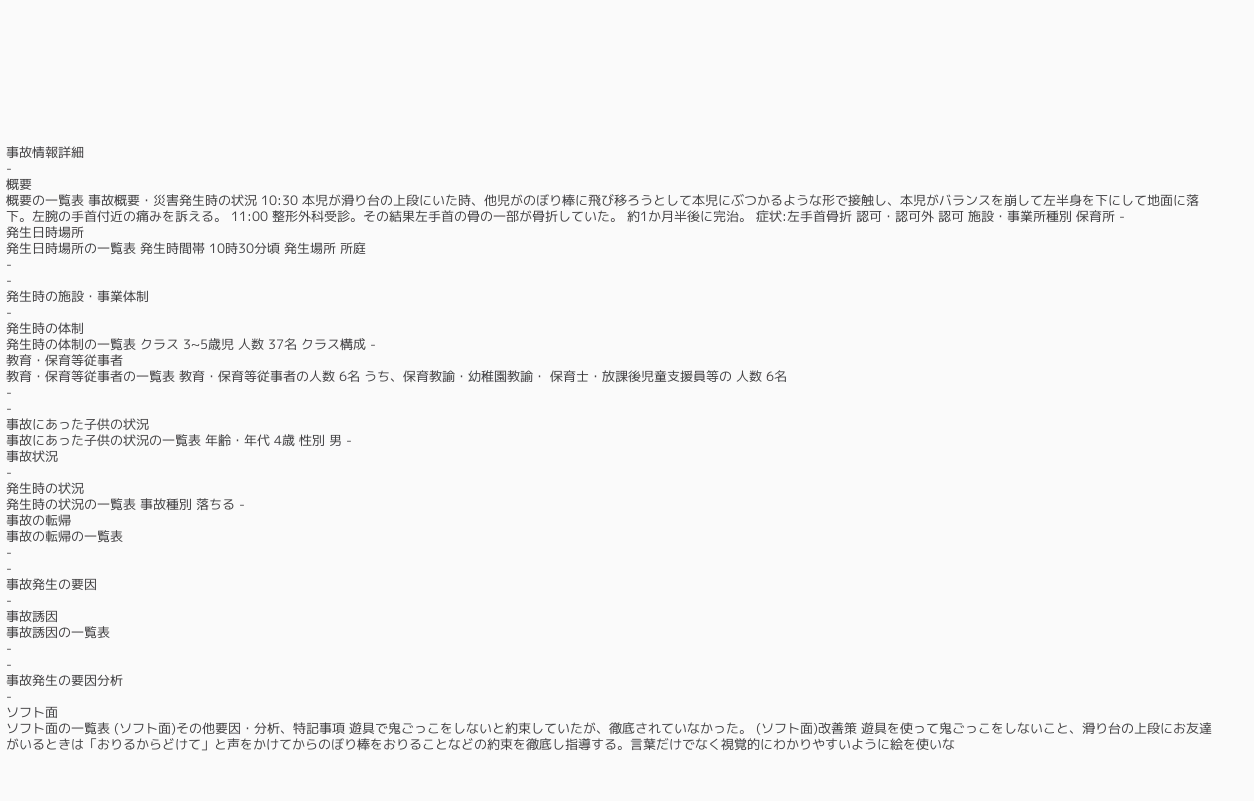事故情報詳細
-
概要
概要の一覧表 事故概要・災害発生時の状況 10:30 本児が滑り台の上段にいた時、他児がのぼり棒に飛び移ろうとして本児にぶつかるような形で接触し、本児がバランスを崩して左半身を下にして地面に落下。左腕の手首付近の痛みを訴える。 11:00 整形外科受診。その結果左手首の骨の一部が骨折していた。 約1か月半後に完治。 症状:左手首骨折 認可・認可外 認可 施設・事業所種別 保育所 -
発生日時場所
発生日時場所の一覧表 発生時間帯 10時30分頃 発生場所 所庭
-
-
発生時の施設・事業体制
-
発生時の体制
発生時の体制の一覧表 クラス 3~5歳児 人数 37名 クラス構成 -
教育・保育等従事者
教育・保育等従事者の一覧表 教育・保育等従事者の人数 6名 うち、保育教諭・幼稚園教諭・ 保育士・放課後児童支援員等の 人数 6名
-
-
事故にあった子供の状況
事故にあった子供の状況の一覧表 年齢・年代 4歳 性別 男 -
事故状況
-
発生時の状況
発生時の状況の一覧表 事故種別 落ちる -
事故の転帰
事故の転帰の一覧表
-
-
事故発生の要因
-
事故誘因
事故誘因の一覧表
-
-
事故発生の要因分析
-
ソフト面
ソフト面の一覧表 (ソフト面)その他要因・分析、特記事項 遊具で鬼ごっこをしないと約束していたが、徹底されていなかった。 (ソフト面)改善策 遊具を使って鬼ごっこをしないこと、滑り台の上段にお友達がいるときは「おりるからどけて」と声をかけてからのぼり棒をおりることなどの約束を徹底し指導する。言葉だけでなく視覚的にわかりやすいように絵を使いな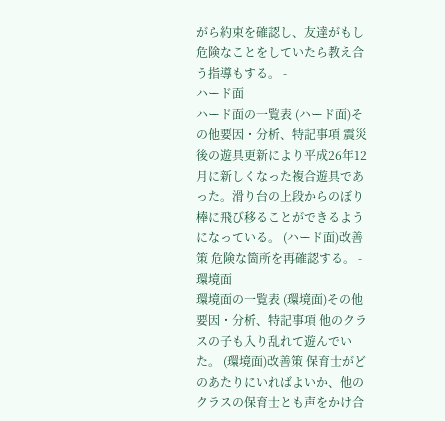がら約束を確認し、友達がもし危険なことをしていたら教え合う指導もする。 -
ハード面
ハード面の一覧表 (ハード面)その他要因・分析、特記事項 震災後の遊具更新により平成26年12月に新しくなった複合遊具であった。滑り台の上段からのぼり棒に飛び移ることができるようになっている。 (ハード面)改善策 危険な箇所を再確認する。 -
環境面
環境面の一覧表 (環境面)その他要因・分析、特記事項 他のクラスの子も入り乱れて遊んでいた。 (環境面)改善策 保育士がどのあたりにいればよいか、他のクラスの保育士とも声をかけ合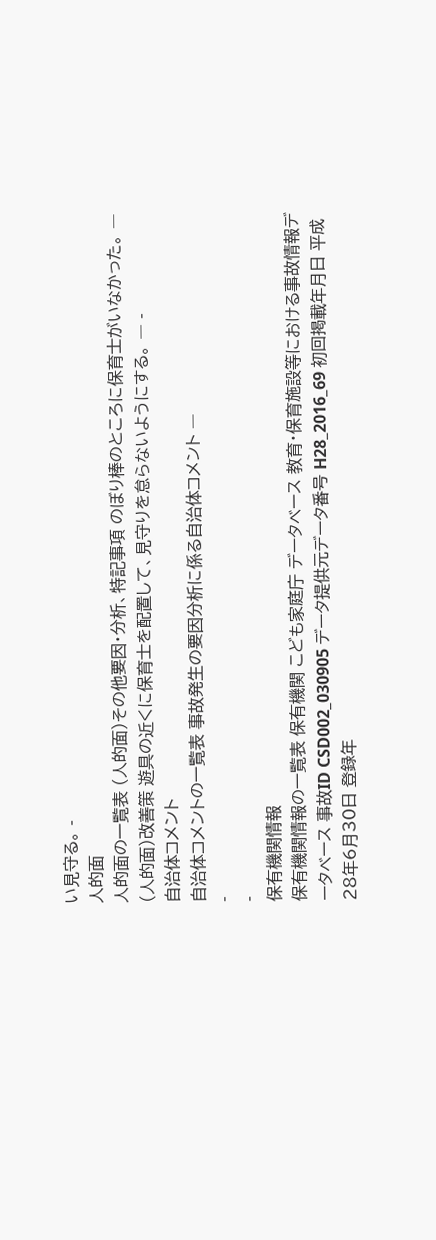い見守る。 -
人的面
人的面の一覧表 (人的面)その他要因・分析、特記事項 のぼり棒のところに保育士がいなかった。 ― (人的面)改善策 遊具の近くに保育士を配置して、見守りを怠らないようにする。 ― -
自治体コメント
自治体コメントの一覧表 事故発生の要因分析に係る自治体コメント ―
-
-
保有機関情報
保有機関情報の一覧表 保有機関 こども家庭庁 データベース 教育・保育施設等における事故情報データベース 事故ID CSD002_030905 データ提供元データ番号 H28_2016_69 初回掲載年月日 平成28年6月30日 登録年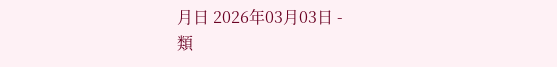月日 2026年03月03日 -
類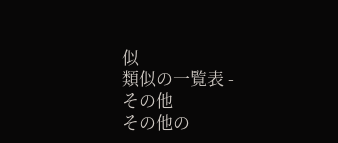似
類似の一覧表 -
その他
その他の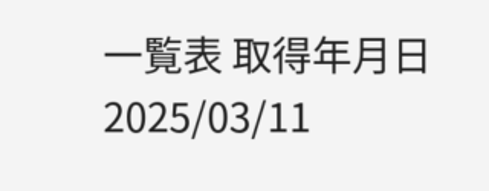一覧表 取得年月日 2025/03/11